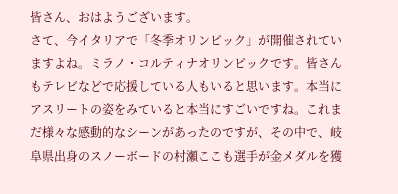皆さん、おはようございます。
さて、今イタリアで「冬季オリンピック」が開催されていますよね。ミラノ・コルティナオリンピックです。皆さんもテレビなどで応援している人もいると思います。本当にアスリートの姿をみていると本当にすごいですね。これまだ様々な感動的なシーンがあったのですが、その中で、岐阜県出身のスノーボードの村瀬ここも選手が金メダルを獲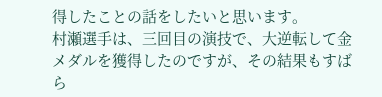得したことの話をしたいと思います。
村瀬選手は、三回目の演技で、大逆転して金メダルを獲得したのですが、その結果もすばら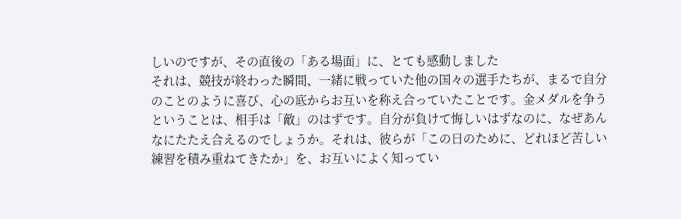しいのですが、その直後の「ある場面」に、とても感動しました
それは、競技が終わった瞬間、一緒に戦っていた他の国々の選手たちが、まるで自分のことのように喜び、心の底からお互いを称え合っていたことです。金メダルを争うということは、相手は「敵」のはずです。自分が負けて悔しいはずなのに、なぜあんなにたたえ合えるのでしょうか。それは、彼らが「この日のために、どれほど苦しい練習を積み重ねてきたか」を、お互いによく知ってい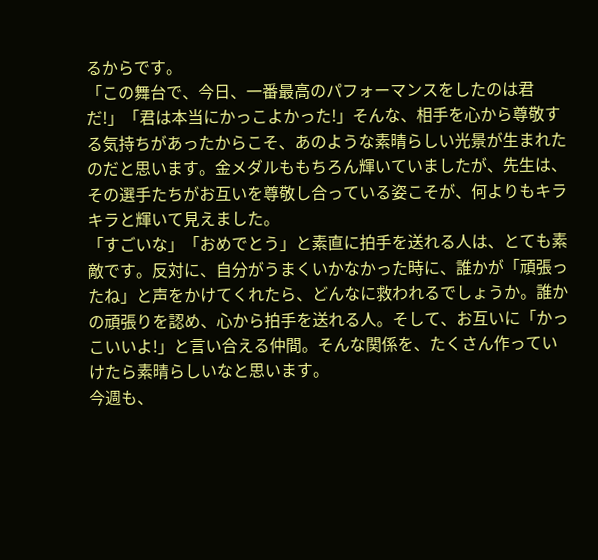るからです。
「この舞台で、今日、一番最高のパフォーマンスをしたのは君だ!」「君は本当にかっこよかった!」そんな、相手を心から尊敬する気持ちがあったからこそ、あのような素晴らしい光景が生まれたのだと思います。金メダルももちろん輝いていましたが、先生は、その選手たちがお互いを尊敬し合っている姿こそが、何よりもキラキラと輝いて見えました。
「すごいな」「おめでとう」と素直に拍手を送れる人は、とても素敵です。反対に、自分がうまくいかなかった時に、誰かが「頑張ったね」と声をかけてくれたら、どんなに救われるでしょうか。誰かの頑張りを認め、心から拍手を送れる人。そして、お互いに「かっこいいよ!」と言い合える仲間。そんな関係を、たくさん作っていけたら素晴らしいなと思います。
今週も、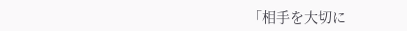「相手を大切に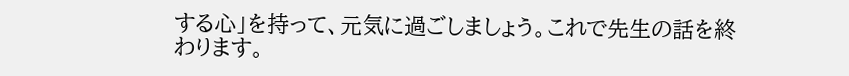する心」を持って、元気に過ごしましょう。これで先生の話を終わります。